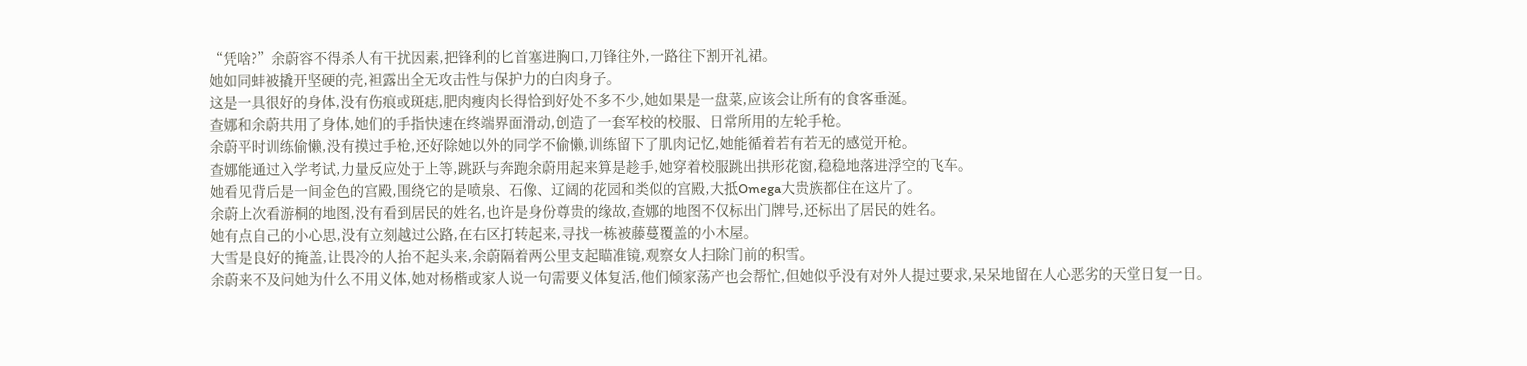“凭啥?”余蔚容不得杀人有干扰因素,把锋利的匕首塞进胸口,刀锋往外,一路往下割开礼裙。
她如同蚌被撬开坚硬的壳,袒露出全无攻击性与保护力的白肉身子。
这是一具很好的身体,没有伤痕或斑痣,肥肉瘦肉长得恰到好处不多不少,她如果是一盘菜,应该会让所有的食客垂涎。
查娜和余蔚共用了身体,她们的手指快速在终端界面滑动,创造了一套军校的校服、日常所用的左轮手枪。
余蔚平时训练偷懒,没有摸过手枪,还好除她以外的同学不偷懒,训练留下了肌肉记忆,她能循着若有若无的感觉开枪。
查娜能通过入学考试,力量反应处于上等,跳跃与奔跑余蔚用起来算是趁手,她穿着校服跳出拱形花窗,稳稳地落进浮空的飞车。
她看见背后是一间金色的宫殿,围绕它的是喷泉、石像、辽阔的花园和类似的宫殿,大抵Omega大贵族都住在这片了。
余蔚上次看游桐的地图,没有看到居民的姓名,也许是身份尊贵的缘故,查娜的地图不仅标出门牌号,还标出了居民的姓名。
她有点自己的小心思,没有立刻越过公路,在右区打转起来,寻找一栋被藤蔓覆盖的小木屋。
大雪是良好的掩盖,让畏冷的人抬不起头来,余蔚隔着两公里支起瞄准镜,观察女人扫除门前的积雪。
余蔚来不及问她为什么不用义体,她对杨楷或家人说一句需要义体复活,他们倾家荡产也会帮忙,但她似乎没有对外人提过要求,呆呆地留在人心恶劣的天堂日复一日。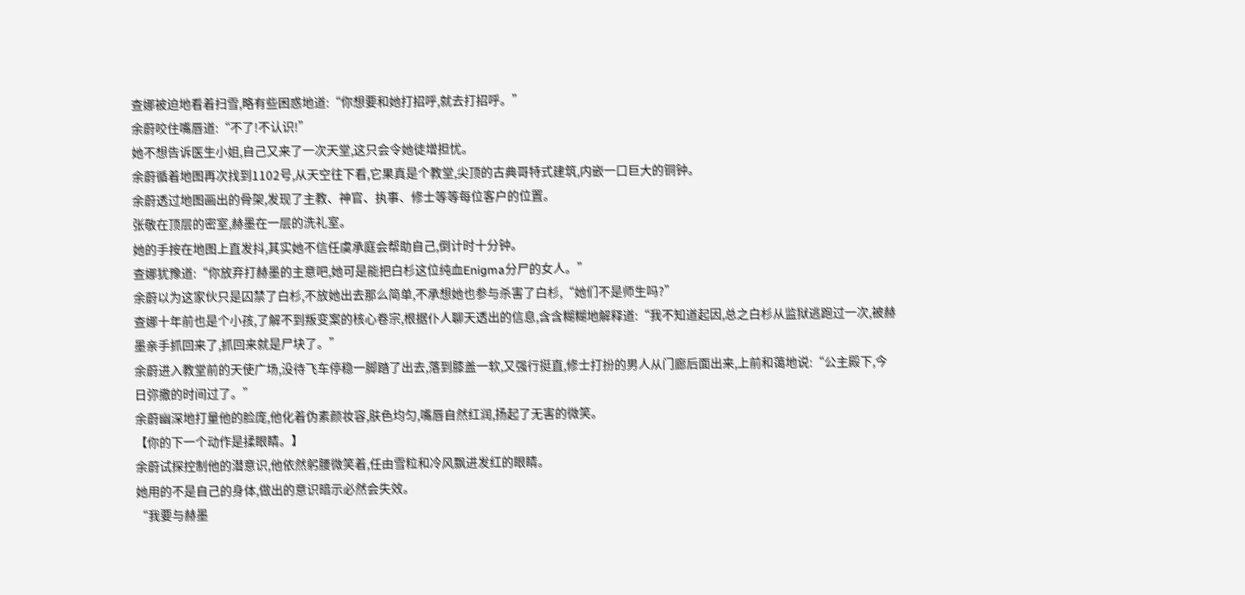查娜被迫地看着扫雪,略有些困惑地道:“你想要和她打招呼,就去打招呼。”
余蔚咬住嘴唇道:“不了!不认识!”
她不想告诉医生小姐,自己又来了一次天堂,这只会令她徒增担忧。
余蔚循着地图再次找到1102号,从天空往下看,它果真是个教堂,尖顶的古典哥特式建筑,内嵌一口巨大的铜钟。
余蔚透过地图画出的骨架,发现了主教、神官、执事、修士等等每位客户的位置。
张敬在顶层的密室,赫墨在一层的洗礼室。
她的手按在地图上直发抖,其实她不信任虞承庭会帮助自己,倒计时十分钟。
查娜犹豫道:“你放弃打赫墨的主意吧,她可是能把白杉这位纯血Enigma分尸的女人。”
余蔚以为这家伙只是囚禁了白杉,不放她出去那么简单,不承想她也参与杀害了白杉,“她们不是师生吗?”
查娜十年前也是个小孩,了解不到叛变案的核心卷宗,根据仆人聊天透出的信息,含含糊糊地解释道:“我不知道起因,总之白杉从监狱逃跑过一次,被赫墨亲手抓回来了,抓回来就是尸块了。”
余蔚进入教堂前的天使广场,没待飞车停稳一脚踏了出去,落到膝盖一软,又强行挺直,修士打扮的男人从门廊后面出来,上前和蔼地说:“公主殿下,今日弥撒的时间过了。”
余蔚幽深地打量他的脸庞,他化着伪素颜妆容,肤色均匀,嘴唇自然红润,扬起了无害的微笑。
【你的下一个动作是揉眼睛。】
余蔚试探控制他的潜意识,他依然躬腰微笑着,任由雪粒和冷风飘进发红的眼睛。
她用的不是自己的身体,做出的意识暗示必然会失效。
“我要与赫墨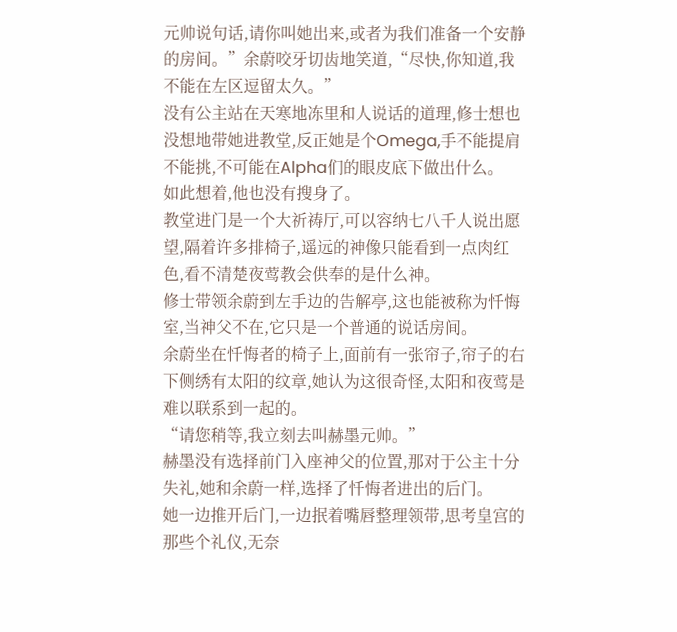元帅说句话,请你叫她出来,或者为我们准备一个安静的房间。”余蔚咬牙切齿地笑道,“尽快,你知道,我不能在左区逗留太久。”
没有公主站在天寒地冻里和人说话的道理,修士想也没想地带她进教堂,反正她是个Omega,手不能提肩不能挑,不可能在Alpha们的眼皮底下做出什么。
如此想着,他也没有搜身了。
教堂进门是一个大祈祷厅,可以容纳七八千人说出愿望,隔着许多排椅子,遥远的神像只能看到一点肉红色,看不清楚夜莺教会供奉的是什么神。
修士带领余蔚到左手边的告解亭,这也能被称为忏悔室,当神父不在,它只是一个普通的说话房间。
余蔚坐在忏悔者的椅子上,面前有一张帘子,帘子的右下侧绣有太阳的纹章,她认为这很奇怪,太阳和夜莺是难以联系到一起的。
“请您稍等,我立刻去叫赫墨元帅。”
赫墨没有选择前门入座神父的位置,那对于公主十分失礼,她和余蔚一样,选择了忏悔者进出的后门。
她一边推开后门,一边抿着嘴唇整理领带,思考皇宫的那些个礼仪,无奈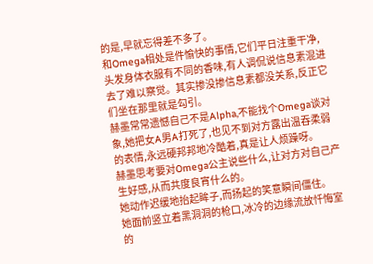的是,早就忘得差不多了。
和Omega相处是件愉快的事情,它们平日注重干净,头发身体衣服有不同的香味,有人调侃说信息素混进去了难以察觉。其实掺没掺信息素都没关系,反正它们坐在那里就是勾引。
赫墨常常遗憾自己不是Alpha,不能找个Omega谈对象,她把女A男A打死了,也见不到对方露出温吞柔弱的表情,永远硬邦邦地冷酷着,真是让人烦躁呀。
赫墨思考要对Omega公主说些什么,让对方对自己产生好感,从而共度良宵什么的。
她动作迟缓地抬起眸子,而扬起的笑意瞬间僵住。
她面前竖立着黑洞洞的枪口,冰冷的边缘流放忏悔室的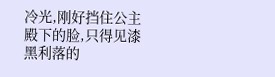冷光,刚好挡住公主殿下的脸,只得见漆黑利落的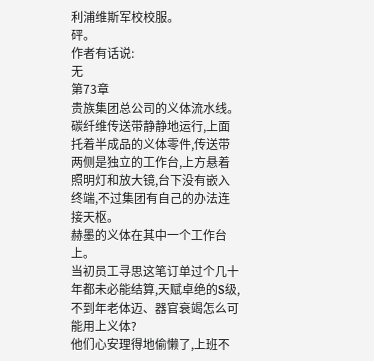利浦维斯军校校服。
砰。
作者有话说:
无
第73章
贵族集团总公司的义体流水线。
碳纤维传送带静静地运行,上面托着半成品的义体零件,传送带两侧是独立的工作台,上方悬着照明灯和放大镜,台下没有嵌入终端,不过集团有自己的办法连接天枢。
赫墨的义体在其中一个工作台上。
当初员工寻思这笔订单过个几十年都未必能结算,天赋卓绝的S级,不到年老体迈、器官衰竭怎么可能用上义体?
他们心安理得地偷懒了,上班不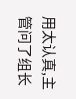用太认真,主管问了组长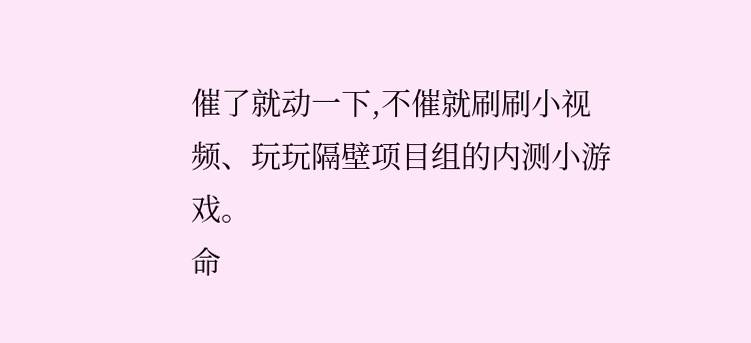催了就动一下,不催就刷刷小视频、玩玩隔壁项目组的内测小游戏。
命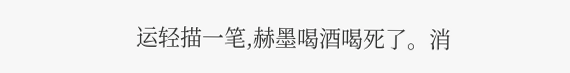运轻描一笔,赫墨喝酒喝死了。消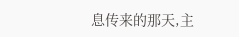息传来的那天,主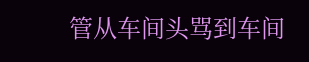管从车间头骂到车间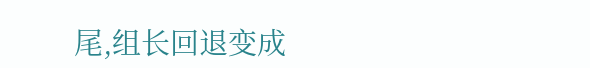尾,组长回退变成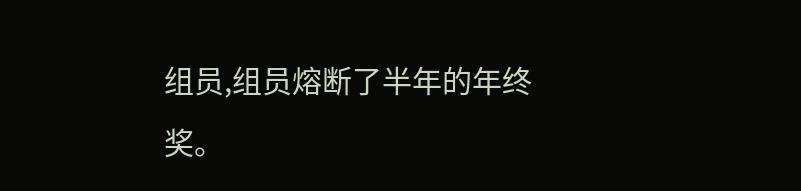组员,组员熔断了半年的年终奖。